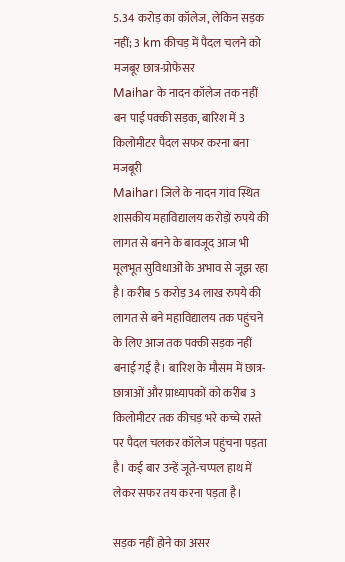5.34 करोड़ का कॉलेज, लेकिन सड़क नहीं; 3 km कीचड़ में पैदल चलने को मजबूर छात्र-प्रोफेसर
Maihar के नादन कॉलेज तक नहीं बन पाई पक्की सड़क, बारिश में 3 किलोमीटर पैदल सफर करना बना मजबूरी
Maihar। जिले के नादन गांव स्थित शासकीय महाविद्यालय करोड़ों रुपये की लागत से बनने के बावजूद आज भी मूलभूत सुविधाओं के अभाव से जूझ रहा है। करीब 5 करोड़ 34 लाख रुपये की लागत से बने महाविद्यालय तक पहुंचने के लिए आज तक पक्की सड़क नहीं बनाई गई है। बारिश के मौसम में छात्र-छात्राओं और प्राध्यापकों को करीब 3 किलोमीटर तक कीचड़ भरे कच्चे रास्ते पर पैदल चलकर कॉलेज पहुंचना पड़ता है। कई बार उन्हें जूते-चप्पल हाथ में लेकर सफर तय करना पड़ता है।

सड़क नहीं होने का असर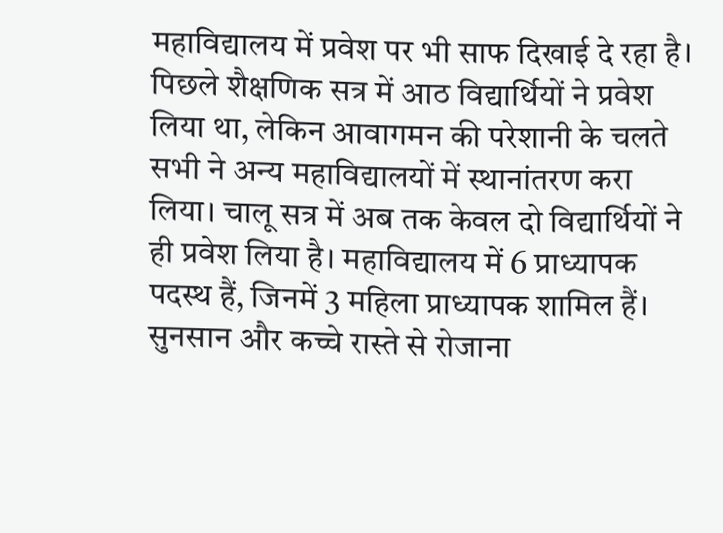महाविद्यालय में प्रवेश पर भी साफ दिखाई दे रहा है। पिछले शैक्षणिक सत्र में आठ विद्यार्थियों ने प्रवेश लिया था, लेकिन आवागमन की परेशानी के चलते सभी ने अन्य महाविद्यालयों में स्थानांतरण करा लिया। चालू सत्र में अब तक केवल दो विद्यार्थियों ने ही प्रवेश लिया है। महाविद्यालय में 6 प्राध्यापक पदस्थ हैं, जिनमें 3 महिला प्राध्यापक शामिल हैं। सुनसान और कच्चे रास्ते से रोजाना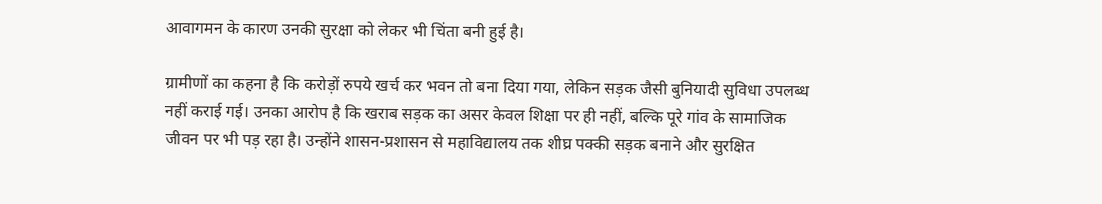आवागमन के कारण उनकी सुरक्षा को लेकर भी चिंता बनी हुई है।

ग्रामीणों का कहना है कि करोड़ों रुपये खर्च कर भवन तो बना दिया गया, लेकिन सड़क जैसी बुनियादी सुविधा उपलब्ध नहीं कराई गई। उनका आरोप है कि खराब सड़क का असर केवल शिक्षा पर ही नहीं, बल्कि पूरे गांव के सामाजिक जीवन पर भी पड़ रहा है। उन्होंने शासन-प्रशासन से महाविद्यालय तक शीघ्र पक्की सड़क बनाने और सुरक्षित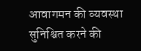आवागमन की व्यवस्था सुनिश्चित करने की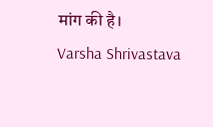मांग की है।
Varsha Shrivastava